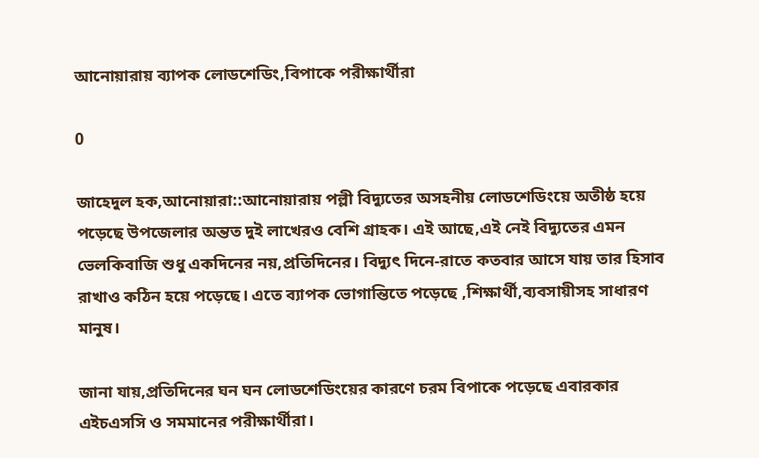আনোয়ারায় ব্যাপক লোডশেডিং,বিপাকে পরীক্ষার্থীরা

0

জাহেদুল হক,আনোয়ারা::আনোয়ারায় পল্লী বিদ্যুতের অসহনীয় লোডশেডিংয়ে অতীষ্ঠ হয়ে পড়েছে উপজেলার অন্তত দুই লাখেরও বেশি গ্রাহক। এই আছে,এই নেই বিদ্যুতের এমন ভেলকিবাজি শুধু একদিনের নয়,প্রতিদিনের। বিদ্যুৎ দিনে-রাতে কতবার আসে যায় তার হিসাব রাখাও কঠিন হয়ে পড়েছে। এতে ব্যাপক ভোগান্তিতে পড়েছে ,শিক্ষার্থী,ব্যবসায়ীসহ সাধারণ মানুষ।

জানা যায়,প্রতিদিনের ঘন ঘন লোডশেডিংয়ের কারণে চরম বিপাকে পড়েছে এবারকার এইচএসসি ও সমমানের পরীক্ষার্থীরা।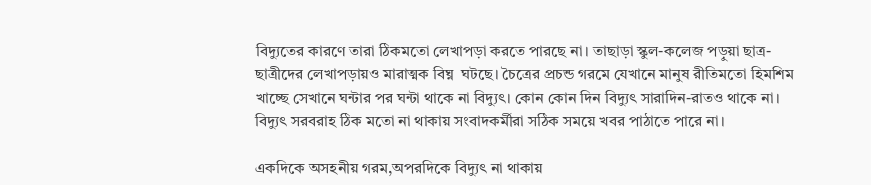বিদ্যুতের কারণে তারা ঠিকমতো লেখাপড়া করতে পারছে না। তাছাড়া স্কুল-কলেজ পড়ুয়া ছাত্র-ছাত্রীদের লেখাপড়ায়ও মারাত্মক বিঘ্ন  ঘটছে। চৈত্রের প্রচন্ড গরমে যেখানে মানুষ রীতিমতো হিমশিম খাচ্ছে সেখানে ঘন্টার পর ঘন্টা থাকে না বিদ্যুৎ। কোন কোন দিন বিদ্যুৎ সারাদিন-রাতও থাকে না। বিদ্যুৎ সরবরাহ ঠিক মতো না থাকায় সংবাদকর্মীরা সঠিক সময়ে খবর পাঠাতে পারে না।

একদিকে অসহনীয় গরম,অপরদিকে বিদ্যুৎ না থাকায়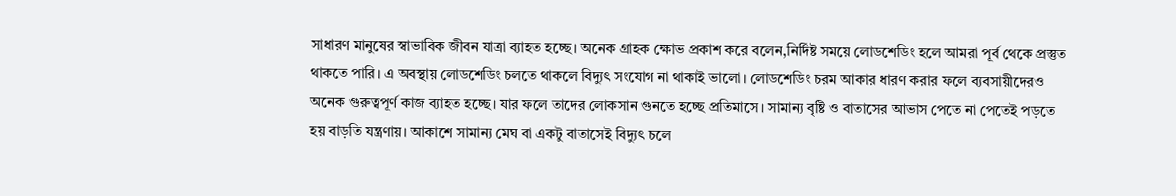সাধারণ মানুষের স্বাভাবিক জীবন যাত্রা ব্যাহত হচ্ছে। অনেক গ্রাহক ক্ষোভ প্রকাশ করে বলেন,নির্দিষ্ট সময়ে লোডশেডিং হলে আমরা পূর্ব থেকে প্রস্তুত থাকতে পারি। এ অবস্থায় লোডশেডিং চলতে থাকলে বিদ্যুৎ সংযোগ না থাকাই ভালো। লোডশেডিং চরম আকার ধারণ করার ফলে ব্যবসায়ীদেরও অনেক গুরুত্বপূর্ণ কাজ ব্যাহত হচ্ছে। যার ফলে তাদের লোকসান গুনতে হচ্ছে প্রতিমাসে। সামান্য বৃষ্টি ও বাতাসের আভাস পেতে না পেতেই পড়তে হয় বাড়তি যন্ত্রণায়। আকাশে সামান্য মেঘ বা একটু বাতাসেই বিদ্যুৎ চলে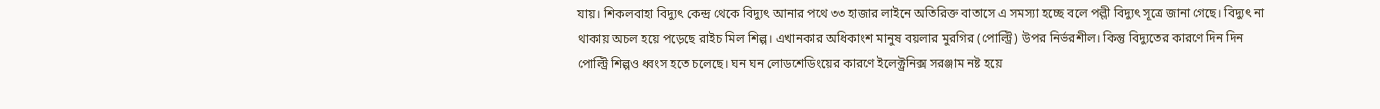যায়। শিকলবাহা বিদ্যুৎ কেন্দ্র থেকে বিদ্যুৎ আনার পথে ৩৩ হাজার লাইনে অতিরিক্ত বাতাসে এ সমস্যা হচ্ছে বলে পল্লী বিদ্যুৎ সূত্রে জানা গেছে। বিদ্যুৎ না থাকায় অচল হয়ে পড়েছে রাইচ মিল শিল্প। এখানকার অধিকাংশ মানুষ বয়লার মুরগির (পোল্ট্রি) উপর নির্ভরশীল। কিন্তু বিদ্যুতের কারণে দিন দিন পোল্ট্রি শিল্পও ধ্বংস হতে চলেছে। ঘন ঘন লোডশেডিংয়ের কারণে ইলেক্ট্রনিক্স সরঞ্জাম নষ্ট হয়ে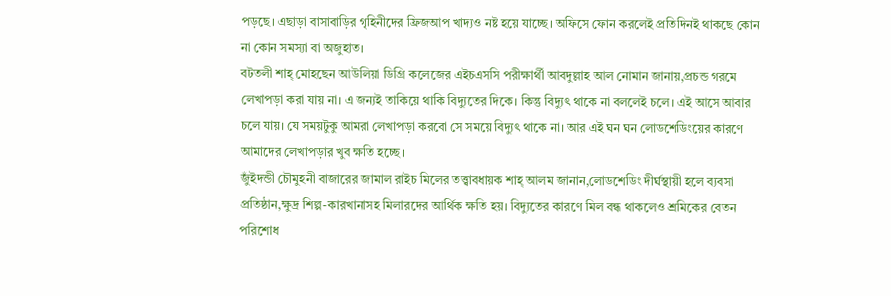পড়ছে। এছাড়া বাসাবাড়ির গৃহিনীদের ফ্রিজআপ খাদ্যও নষ্ট হয়ে যাচ্ছে। অফিসে ফোন করলেই প্রতিদিনই থাকছে কোন না কোন সমস্যা বা অজুহাত।
বটতলী শাহ্ মোহছেন আউলিয়া ডিগ্রি কলেজের এইচএসসি পরীক্ষার্থী আবদুল্লাহ আল নোমান জানায়,প্রচন্ড গরমে লেখাপড়া করা যায় না। এ জন্যই তাকিয়ে থাকি বিদ্যুতের দিকে। কিন্তু বিদ্যুৎ থাকে না বললেই চলে। এই আসে আবার চলে যায়। যে সময়টুকু আমরা লেখাপড়া করবো সে সময়ে বিদ্যুৎ থাকে না। আর এই ঘন ঘন লোডশেডিংয়ের কারণে আমাদের লেখাপড়ার খুব ক্ষতি হচ্ছে।
জুঁইদন্ডী চৌমুহনী বাজারের জামাল রাইচ মিলের তত্ত্বাবধায়ক শাহ্ আলম জানান,লোডশেডিং দীর্ঘস্থায়ী হলে ব্যবসা প্রতিষ্ঠান,ক্ষুদ্র শিল্প-কারখানাসহ মিলারদের আর্থিক ক্ষতি হয়। বিদ্যুতের কারণে মিল বন্ধ থাকলেও শ্রমিকের বেতন পরিশোধ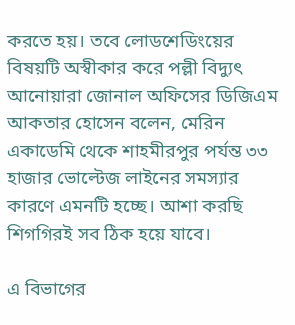করতে হয়। তবে লোডশেডিংয়ের বিষয়টি অস্বীকার করে পল্লী বিদ্যুৎ আনোয়ারা জোনাল অফিসের ডিজিএম আকতার হোসেন বলেন, মেরিন একাডেমি থেকে শাহমীরপুর পর্যন্ত ৩৩ হাজার ভোল্টেজ লাইনের সমস্যার কারণে এমনটি হচ্ছে। আশা করছি শিগগিরই সব ঠিক হয়ে যাবে।

এ বিভাগের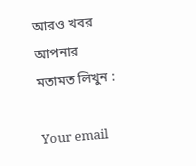আরও খবর
আপনার মতামত লিখুন :

Your email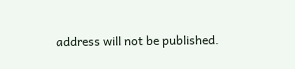address will not be published.